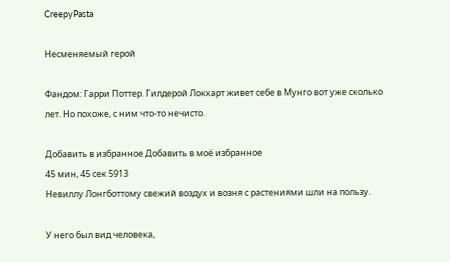CreepyPasta

Несменяемый герой

Фандом: Гарри Поттер. Гилдерой Локхарт живет себе в Мунго вот уже сколько лет. Но похоже, с ним что-то нечисто.

Добавить в избранное Добавить в моё избранное
45 мин, 45 сек 5913
Невиллу Лонгботтому свежий воздух и возня с растениями шли на пользу.

У него был вид человека,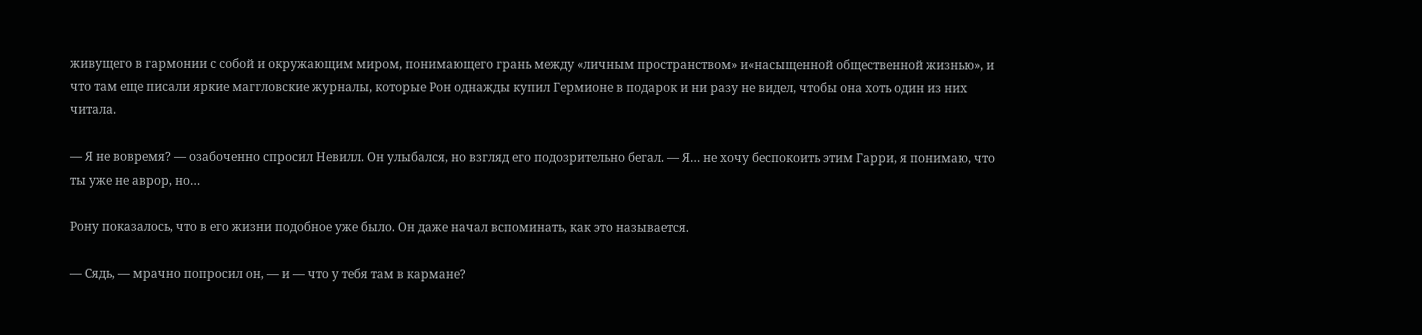живущего в гармонии с собой и окружающим миром, понимающего грань между «личным пространством» и«насыщенной общественной жизнью», и что там еще писали яркие маггловские журналы, которые Рон однажды купил Гермионе в подарок и ни разу не видел, чтобы она хоть один из них читала.

— Я не вовремя? — озабоченно спросил Невилл. Он улыбался, но взгляд его подозрительно бегал. — Я… не хочу беспокоить этим Гарри, я понимаю, что ты уже не аврор, но…

Рону показалось, что в его жизни подобное уже было. Он даже начал вспоминать, как это называется.

— Сядь, — мрачно попросил он, — и — что у тебя там в кармане?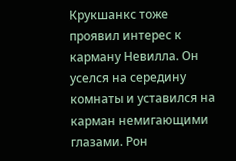Крукшанкс тоже проявил интерес к карману Невилла. Он уселся на середину комнаты и уставился на карман немигающими глазами. Рон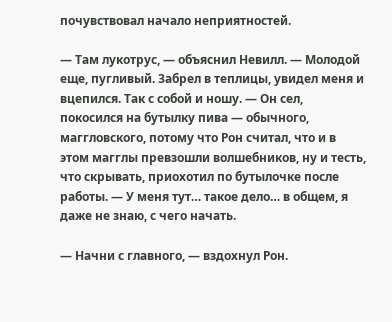почувствовал начало неприятностей.

— Там лукотрус, — объяснил Невилл. — Молодой еще, пугливый. Забрел в теплицы, увидел меня и вцепился. Так с собой и ношу. — Он сел, покосился на бутылку пива — обычного, маггловского, потому что Рон считал, что и в этом магглы превзошли волшебников, ну и тесть, что скрывать, приохотил по бутылочке после работы. — У меня тут… такое дело… в общем, я даже не знаю, с чего начать.

— Начни с главного, — вздохнул Рон.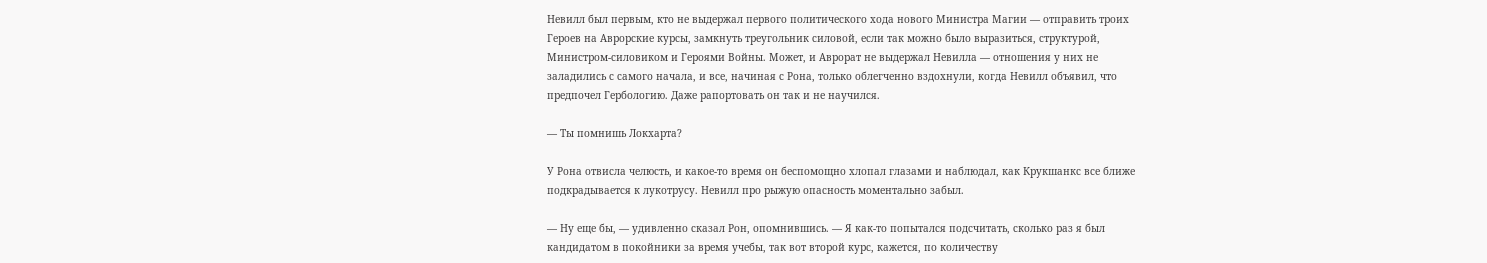Невилл был первым, кто не выдержал первого политического хода нового Министра Магии — отправить троих Героев на Аврорские курсы, замкнуть треугольник силовой, если так можно было выразиться, структурой, Министром-силовиком и Героями Войны. Может, и Аврорат не выдержал Невилла — отношения у них не заладились с самого начала, и все, начиная с Рона, только облегченно вздохнули, когда Невилл объявил, что предпочел Гербологию. Даже рапортовать он так и не научился.

— Ты помнишь Локхарта?

У Рона отвисла челюсть, и какое-то время он беспомощно хлопал глазами и наблюдал, как Крукшанкс все ближе подкрадывается к лукотрусу. Невилл про рыжую опасность моментально забыл.

— Ну еще бы, — удивленно сказал Рон, опомнившись. — Я как-то попытался подсчитать, сколько раз я был кандидатом в покойники за время учебы, так вот второй курс, кажется, по количеству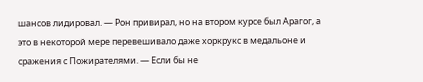шансов лидировал. — Рон привирал, но на втором курсе был Арагог, а это в некоторой мере перевешивало даже хоркрукс в медальоне и сражения с Пожирателями. — Если бы не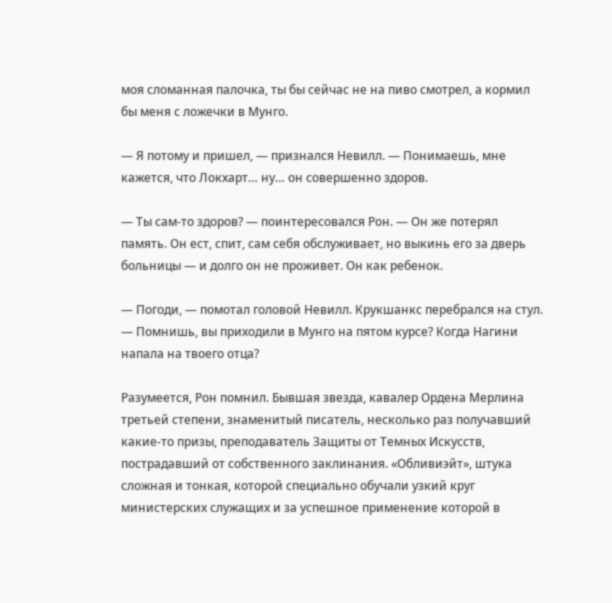моя сломанная палочка, ты бы сейчас не на пиво смотрел, а кормил бы меня с ложечки в Мунго.

— Я потому и пришел, — признался Невилл. — Понимаешь, мне кажется, что Локхарт… ну… он совершенно здоров.

— Ты сам-то здоров? — поинтересовался Рон. — Он же потерял память. Он ест, спит, сам себя обслуживает, но выкинь его за дверь больницы — и долго он не проживет. Он как ребенок.

— Погоди, — помотал головой Невилл. Крукшанкс перебрался на стул. — Помнишь, вы приходили в Мунго на пятом курсе? Когда Нагини напала на твоего отца?

Разумеется, Рон помнил. Бывшая звезда, кавалер Ордена Мерлина третьей степени, знаменитый писатель, несколько раз получавший какие-то призы, преподаватель Защиты от Темных Искусств, пострадавший от собственного заклинания. «Обливиэйт», штука сложная и тонкая, которой специально обучали узкий круг министерских служащих и за успешное применение которой в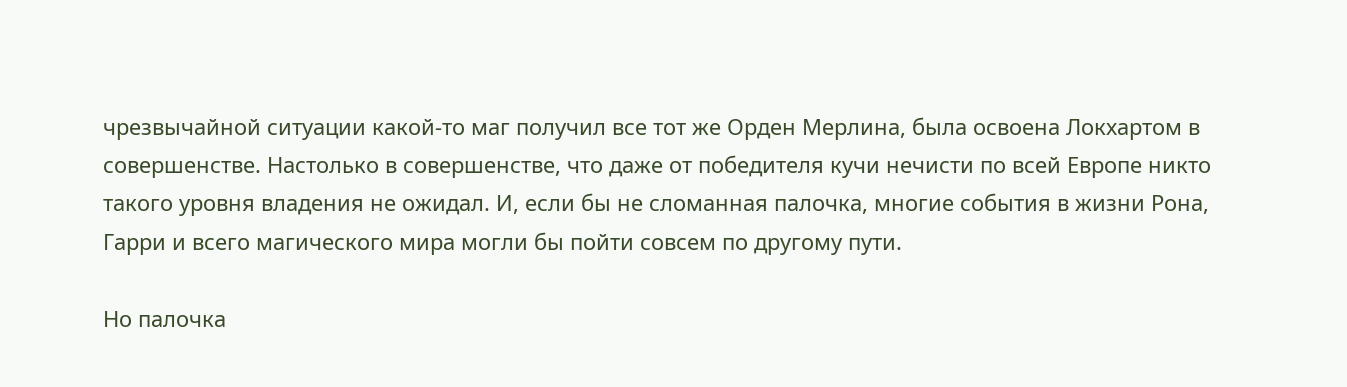чрезвычайной ситуации какой-то маг получил все тот же Орден Мерлина, была освоена Локхартом в совершенстве. Настолько в совершенстве, что даже от победителя кучи нечисти по всей Европе никто такого уровня владения не ожидал. И, если бы не сломанная палочка, многие события в жизни Рона, Гарри и всего магического мира могли бы пойти совсем по другому пути.

Но палочка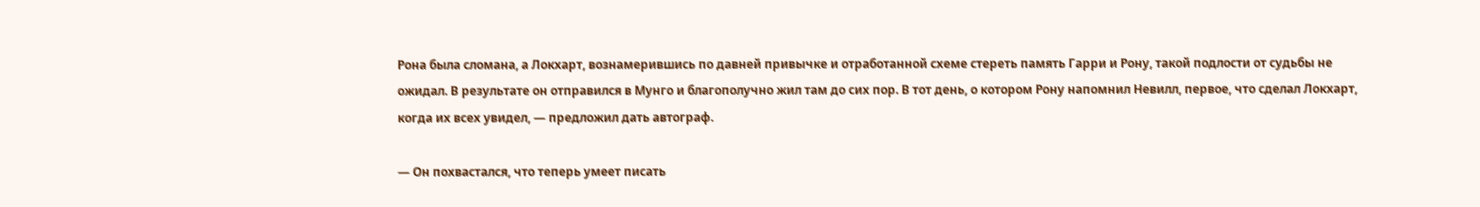Рона была сломана, а Локхарт, вознамерившись по давней привычке и отработанной схеме стереть память Гарри и Рону, такой подлости от судьбы не ожидал. В результате он отправился в Мунго и благополучно жил там до сих пор. В тот день, о котором Рону напомнил Невилл, первое, что сделал Локхарт, когда их всех увидел, — предложил дать автограф.

— Он похвастался, что теперь умеет писать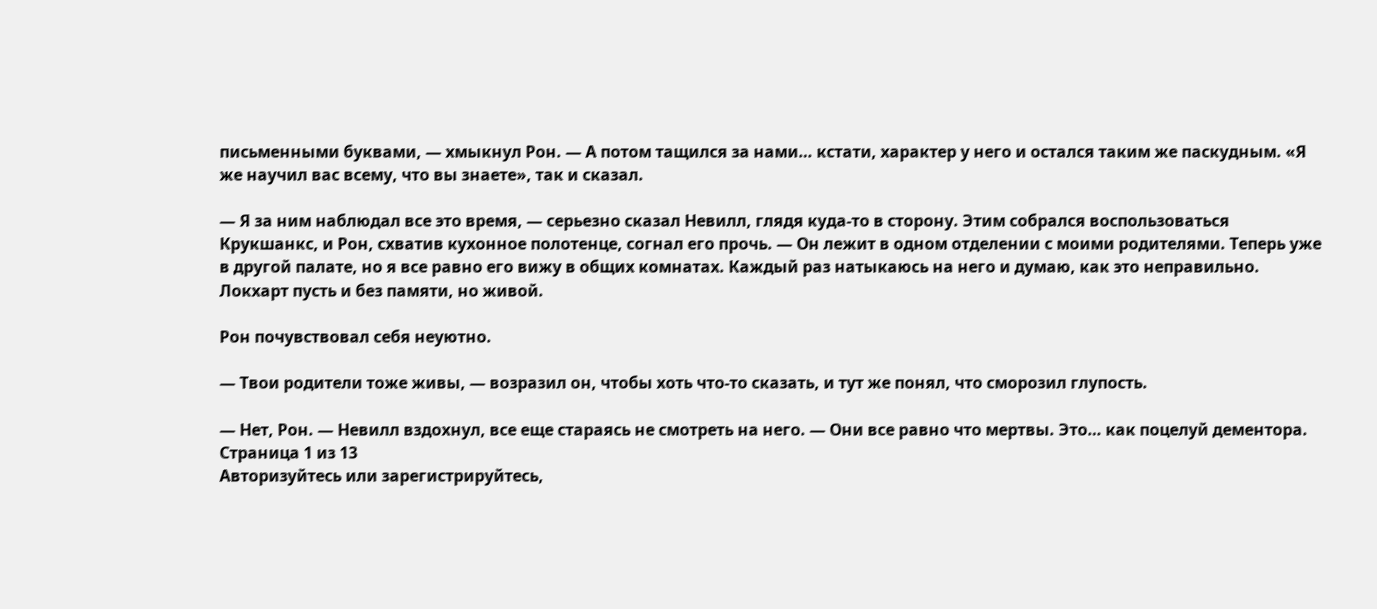письменными буквами, — хмыкнул Рон. — А потом тащился за нами… кстати, характер у него и остался таким же паскудным. «Я же научил вас всему, что вы знаете», так и сказал.

— Я за ним наблюдал все это время, — серьезно сказал Невилл, глядя куда-то в сторону. Этим собрался воспользоваться Крукшанкс, и Рон, схватив кухонное полотенце, согнал его прочь. — Он лежит в одном отделении с моими родителями. Теперь уже в другой палате, но я все равно его вижу в общих комнатах. Каждый раз натыкаюсь на него и думаю, как это неправильно. Локхарт пусть и без памяти, но живой.

Рон почувствовал себя неуютно.

— Твои родители тоже живы, — возразил он, чтобы хоть что-то сказать, и тут же понял, что сморозил глупость.

— Нет, Рон. — Невилл вздохнул, все еще стараясь не смотреть на него. — Они все равно что мертвы. Это… как поцелуй дементора.
Страница 1 из 13
Авторизуйтесь или зарегистрируйтесь,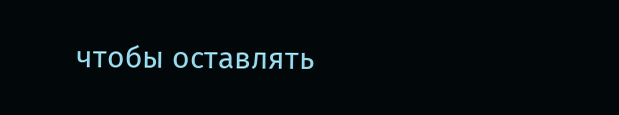чтобы оставлять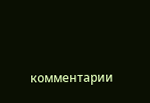комментарии